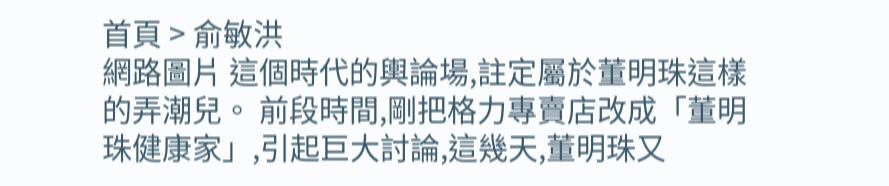首頁 > 俞敏洪
網路圖片 這個時代的輿論場,註定屬於董明珠這樣的弄潮兒。 前段時間,剛把格力專賣店改成「董明珠健康家」,引起巨大討論,這幾天,董明珠又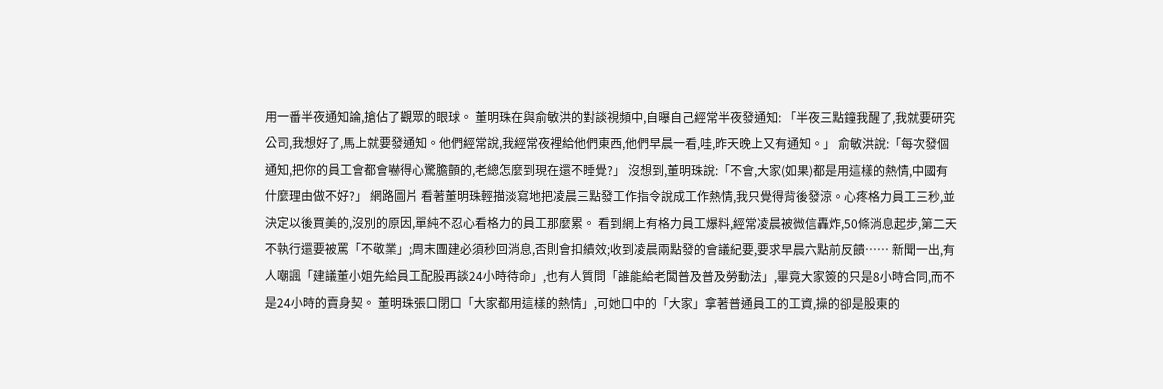用一番半夜通知論,搶佔了觀眾的眼球。 董明珠在與俞敏洪的對談視頻中,自曝自己經常半夜發通知: 「半夜三點鐘我醒了,我就要研究公司,我想好了,馬上就要發通知。他們經常說,我經常夜裡給他們東西,他們早晨一看,哇,昨天晚上又有通知。」 俞敏洪說:「每次發個通知,把你的員工會都會嚇得心驚膽顫的,老總怎麼到現在還不睡覺?」 沒想到,董明珠說:「不會,大家(如果)都是用這樣的熱情,中國有什麼理由做不好?」 網路圖片 看著董明珠輕描淡寫地把凌晨三點發工作指令說成工作熱情,我只覺得背後發涼。心疼格力員工三秒,並決定以後買美的,沒別的原因,單純不忍心看格力的員工那麼累。 看到網上有格力員工爆料,經常凌晨被微信轟炸,50條消息起步,第二天不執行還要被罵「不敬業」;周末團建必須秒回消息,否則會扣績效;收到凌晨兩點發的會議紀要,要求早晨六點前反饋…… 新聞一出,有人嘲諷「建議董小姐先給員工配股再談24小時待命」,也有人質問「誰能給老闆普及普及勞動法」,畢竟大家簽的只是8小時合同,而不是24小時的賣身契。 董明珠張口閉口「大家都用這樣的熱情」,可她口中的「大家」拿著普通員工的工資,操的卻是股東的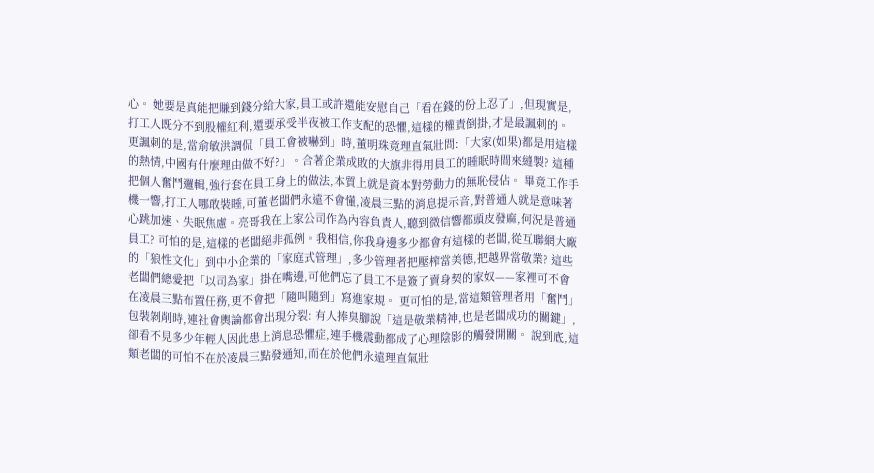心。 她要是真能把賺到錢分給大家,員工或許還能安慰自己「看在錢的份上忍了」,但現實是,打工人既分不到股權紅利,還要承受半夜被工作支配的恐懼,這樣的權責倒掛,才是最諷刺的。 更諷刺的是,當俞敏洪調侃「員工會被嚇到」時,董明珠竟理直氣壯問:「大家(如果)都是用這樣的熱情,中國有什麼理由做不好?」。合著企業成敗的大旗非得用員工的睡眠時間來縫製? 這種把個人奮鬥邏輯,強行套在員工身上的做法,本質上就是資本對勞動力的無恥侵佔。 畢竟工作手機一響,打工人哪敢裝睡,可董老闆們永遠不會懂,凌晨三點的消息提示音,對普通人就是意味著心跳加速、失眠焦慮。亮哥我在上家公司作為內容負責人,聽到微信響都頭皮發麻,何況是普通員工? 可怕的是,這樣的老闆絕非孤例。我相信,你我身邊多少都會有這樣的老闆,從互聯網大廠的「狼性文化」到中小企業的「家庭式管理」,多少管理者把壓榨當美德,把越界當敬業? 這些老闆們總愛把「以司為家」掛在嘴邊,可他們忘了員工不是簽了賣身契的家奴——家裡可不會在凌晨三點布置任務,更不會把「隨叫隨到」寫進家規。 更可怕的是,當這類管理者用「奮鬥」包裝剝削時,連社會輿論都會出現分裂: 有人捧臭腳說「這是敬業精神,也是老闆成功的關鍵」,卻看不見多少年輕人因此患上消息恐懼症,連手機震動都成了心理陰影的觸發開關。 說到底,這類老闆的可怕不在於凌晨三點發通知,而在於他們永遠理直氣壯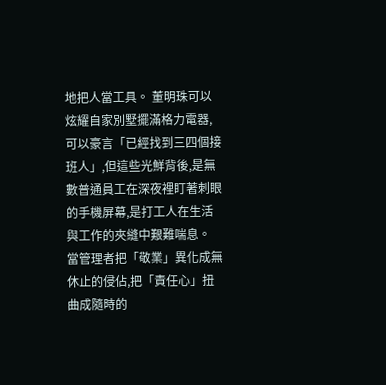地把人當工具。 董明珠可以炫耀自家別墅擺滿格力電器,可以豪言「已經找到三四個接班人」,但這些光鮮背後,是無數普通員工在深夜裡盯著刺眼的手機屏幕,是打工人在生活與工作的夾縫中艱難喘息。 當管理者把「敬業」異化成無休止的侵佔,把「責任心」扭曲成隨時的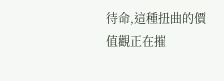待命,這種扭曲的價值觀正在摧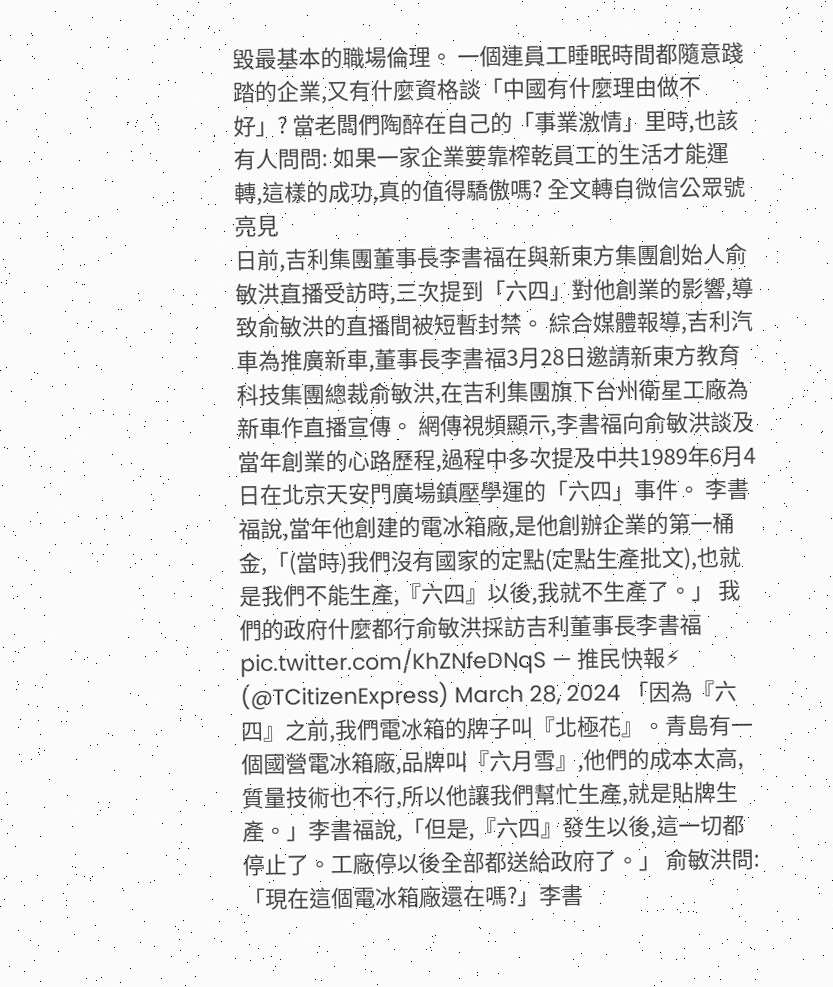毀最基本的職場倫理。 一個連員工睡眠時間都隨意踐踏的企業,又有什麼資格談「中國有什麼理由做不好」? 當老闆們陶醉在自己的「事業激情」里時,也該有人問問: 如果一家企業要靠榨乾員工的生活才能運轉,這樣的成功,真的值得驕傲嗎? 全文轉自微信公眾號亮見
日前,吉利集團董事長李書福在與新東方集團創始人俞敏洪直播受訪時,三次提到「六四」對他創業的影響,導致俞敏洪的直播間被短暫封禁。 綜合媒體報導,吉利汽車為推廣新車,董事長李書福3月28日邀請新東方教育科技集團總裁俞敏洪,在吉利集團旗下台州衛星工廠為新車作直播宣傳。 網傳視頻顯示,李書福向俞敏洪談及當年創業的心路歷程,過程中多次提及中共1989年6月4日在北京天安門廣場鎮壓學運的「六四」事件。 李書福說,當年他創建的電冰箱廠,是他創辦企業的第一桶金,「(當時)我們沒有國家的定點(定點生產批文),也就是我們不能生產,『六四』以後,我就不生產了。」 我們的政府什麼都行俞敏洪採訪吉利董事長李書福pic.twitter.com/KhZNfeDNqS — 推民快報⚡ (@TCitizenExpress) March 28, 2024 「因為『六四』之前,我們電冰箱的牌子叫『北極花』。青島有一個國營電冰箱廠,品牌叫『六月雪』,他們的成本太高,質量技術也不行,所以他讓我們幫忙生產,就是貼牌生產。」李書福說,「但是,『六四』發生以後,這一切都停止了。工廠停以後全部都送給政府了。」 俞敏洪問:「現在這個電冰箱廠還在嗎?」李書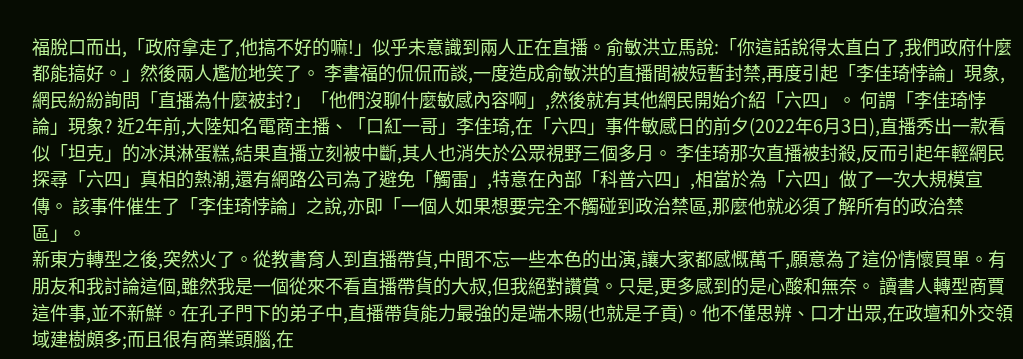福脫口而出,「政府拿走了,他搞不好的嘛!」似乎未意識到兩人正在直播。俞敏洪立馬說:「你這話說得太直白了,我們政府什麼都能搞好。」然後兩人尷尬地笑了。 李書福的侃侃而談,一度造成俞敏洪的直播間被短暫封禁,再度引起「李佳琦悖論」現象,網民紛紛詢問「直播為什麼被封?」「他們沒聊什麼敏感內容啊」,然後就有其他網民開始介紹「六四」。 何謂「李佳琦悖論」現象? 近2年前,大陸知名電商主播、「口紅一哥」李佳琦,在「六四」事件敏感日的前夕(2022年6月3日),直播秀出一款看似「坦克」的冰淇淋蛋糕,結果直播立刻被中斷,其人也消失於公眾視野三個多月。 李佳琦那次直播被封殺,反而引起年輕網民探尋「六四」真相的熱潮,還有網路公司為了避免「觸雷」,特意在內部「科普六四」,相當於為「六四」做了一次大規模宣傳。 該事件催生了「李佳琦悖論」之說,亦即「一個人如果想要完全不觸碰到政治禁區,那麼他就必須了解所有的政治禁區」。
新東方轉型之後,突然火了。從教書育人到直播帶貨,中間不忘一些本色的出演,讓大家都感慨萬千,願意為了這份情懷買單。有朋友和我討論這個,雖然我是一個從來不看直播帶貨的大叔,但我絕對讚賞。只是,更多感到的是心酸和無奈。 讀書人轉型商賈這件事,並不新鮮。在孔子門下的弟子中,直播帶貨能力最強的是端木賜(也就是子貢)。他不僅思辨、口才出眾,在政壇和外交領域建樹頗多;而且很有商業頭腦,在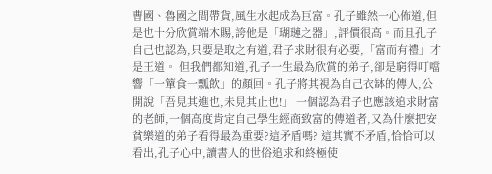曹國、魯國之間帶貨,風生水起成為巨富。孔子雖然一心佈道,但是也十分欣賞端木賜,誇他是「瑚璉之器」,評價很高。而且孔子自己也認為,只要是取之有道,君子求財很有必要,「富而有禮」才是王道。 但我們都知道,孔子一生最為欣賞的弟子,卻是窮得叮噹響「一簞食一瓢飲」的顏回。孔子將其視為自己衣缽的傳人,公開說「吾見其進也,未見其止也!」 一個認為君子也應該追求財富的老師,一個高度肯定自己學生經商致富的傳道者,又為什麼把安貧樂道的弟子看得最為重要?這矛盾嗎? 這其實不矛盾,恰恰可以看出,孔子心中,讀書人的世俗追求和終極使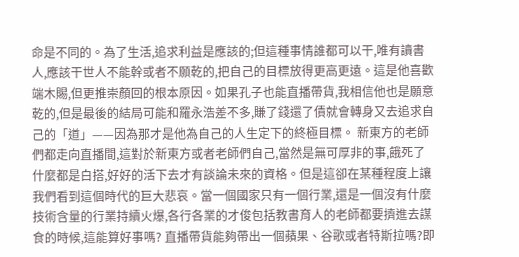命是不同的。為了生活,追求利益是應該的;但這種事情誰都可以干,唯有讀書人,應該干世人不能幹或者不願乾的,把自己的目標放得更高更遠。這是他喜歡端木賜,但更推崇顏回的根本原因。如果孔子也能直播帶貨,我相信他也是願意乾的,但是最後的結局可能和羅永浩差不多,賺了錢還了債就會轉身又去追求自己的「道」——因為那才是他為自己的人生定下的終極目標。 新東方的老師們都走向直播間,這對於新東方或者老師們自己,當然是無可厚非的事,餓死了什麼都是白搭,好好的活下去才有談論未來的資格。但是這卻在某種程度上讓我們看到這個時代的巨大悲哀。當一個國家只有一個行業,還是一個沒有什麼技術含量的行業持續火爆,各行各業的才俊包括教書育人的老師都要擠進去謀食的時候,這能算好事嗎? 直播帶貨能夠帶出一個蘋果、谷歌或者特斯拉嗎?即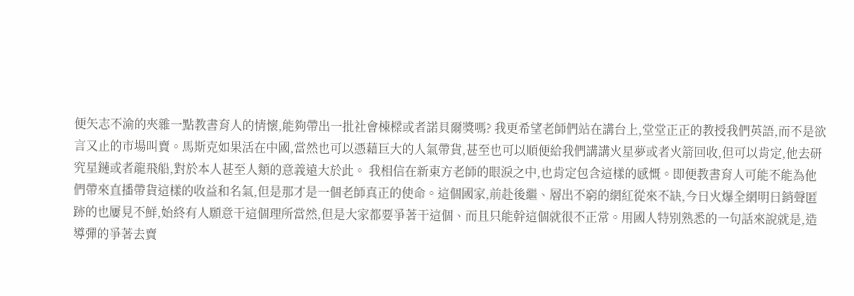便矢志不渝的夾雜一點教書育人的情懷,能夠帶出一批社會棟樑或者諾貝爾獎嗎? 我更希望老師們站在講台上,堂堂正正的教授我們英語,而不是欲言又止的市場叫賣。馬斯克如果活在中國,當然也可以憑藉巨大的人氣帶貨,甚至也可以順便給我們講講火星夢或者火箭回收,但可以肯定,他去研究星鏈或者龍飛船,對於本人甚至人類的意義遠大於此。 我相信在新東方老師的眼淚之中,也肯定包含這樣的感慨。即便教書育人可能不能為他們帶來直播帶貨這樣的收益和名氣,但是那才是一個老師真正的使命。這個國家,前赴後繼、層出不窮的網紅從來不缺,今日火爆全網明日銷聲匿跡的也屢見不鮮,始終有人願意干這個理所當然,但是大家都要爭著干這個、而且只能幹這個就很不正常。用國人特別熟悉的一句話來說就是,造導彈的爭著去賣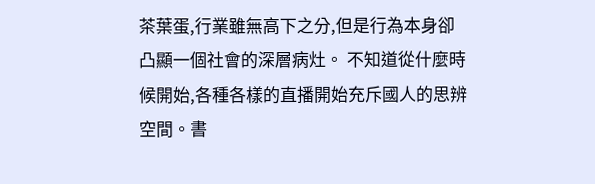茶葉蛋,行業雖無高下之分,但是行為本身卻凸顯一個社會的深層病灶。 不知道從什麼時候開始,各種各樣的直播開始充斥國人的思辨空間。書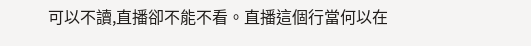可以不讀,直播卻不能不看。直播這個行當何以在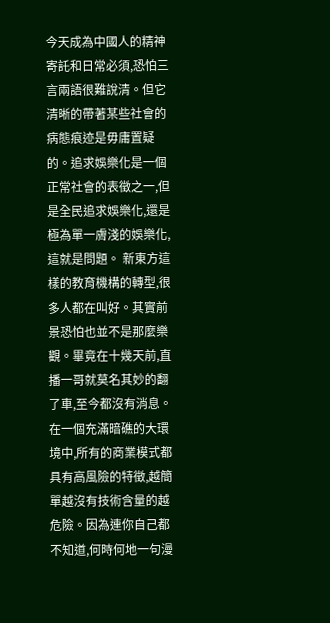今天成為中國人的精神寄託和日常必須,恐怕三言兩語很難說清。但它清晰的帶著某些社會的病態痕迹是毋庸置疑的。追求娛樂化是一個正常社會的表徵之一,但是全民追求娛樂化,還是極為單一膚淺的娛樂化,這就是問題。 新東方這樣的教育機構的轉型,很多人都在叫好。其實前景恐怕也並不是那麼樂觀。畢竟在十幾天前,直播一哥就莫名其妙的翻了車,至今都沒有消息。在一個充滿暗礁的大環境中,所有的商業模式都具有高風險的特徵,越簡單越沒有技術含量的越危險。因為連你自己都不知道,何時何地一句漫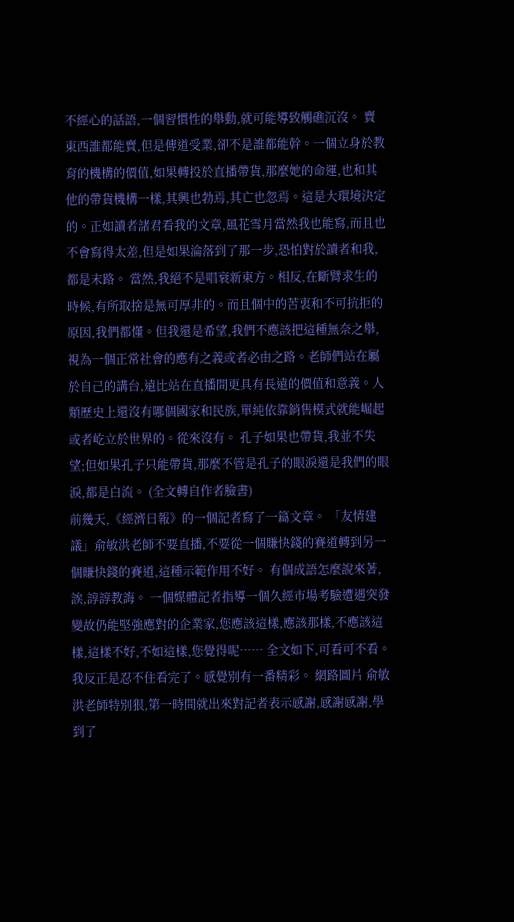不經心的話語,一個習慣性的舉動,就可能導致觸礁沉沒。 賣東西誰都能賣,但是傳道受業,卻不是誰都能幹。一個立身於教育的機構的價值,如果轉投於直播帶貨,那麼她的命運,也和其他的帶貨機構一樣,其興也勃焉,其亡也忽焉。這是大環境決定的。正如讀者諸君看我的文章,風花雪月當然我也能寫,而且也不會寫得太差,但是如果淪落到了那一步,恐怕對於讀者和我,都是末路。 當然,我絕不是唱衰新東方。相反,在斷臂求生的時候,有所取捨是無可厚非的。而且個中的苦衷和不可抗拒的原因,我們都懂。但我還是希望,我們不應該把這種無奈之舉,視為一個正常社會的應有之義或者必由之路。老師們站在屬於自己的講台,遠比站在直播間更具有長遠的價值和意義。人類歷史上還沒有哪個國家和民族,單純依靠銷售模式就能崛起或者屹立於世界的。從來沒有。 孔子如果也帶貨,我並不失望;但如果孔子只能帶貨,那麼不管是孔子的眼淚還是我們的眼淚,都是白流。 (全文轉自作者臉書)
前幾天,《經濟日報》的一個記者寫了一篇文章。 「友情建議」俞敏洪老師不要直播,不要從一個賺快錢的賽道轉到另一個賺快錢的賽道,這種示範作用不好。 有個成語怎麼說來著,誒,諄諄教誨。 一個媒體記者指導一個久經市場考驗遭遇突發變故仍能堅強應對的企業家,您應該這樣,應該那樣,不應該這樣,這樣不好,不如這樣,您覺得呢…… 全文如下,可看可不看。我反正是忍不住看完了。感覺別有一番精彩。 網路圖片 俞敏洪老師特別狠,第一時間就出來對記者表示感謝,感謝感謝,學到了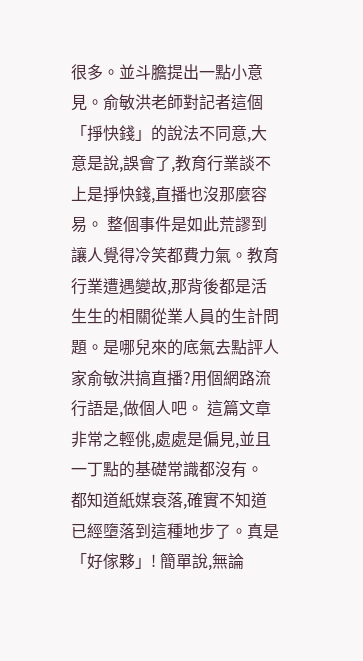很多。並斗膽提出一點小意見。俞敏洪老師對記者這個「掙快錢」的說法不同意,大意是說,誤會了,教育行業談不上是掙快錢,直播也沒那麼容易。 整個事件是如此荒謬到讓人覺得冷笑都費力氣。教育行業遭遇變故,那背後都是活生生的相關從業人員的生計問題。是哪兒來的底氣去點評人家俞敏洪搞直播?用個網路流行語是,做個人吧。 這篇文章非常之輕佻,處處是偏見,並且一丁點的基礎常識都沒有。 都知道紙媒衰落,確實不知道已經墮落到這種地步了。真是「好傢夥」! 簡單說,無論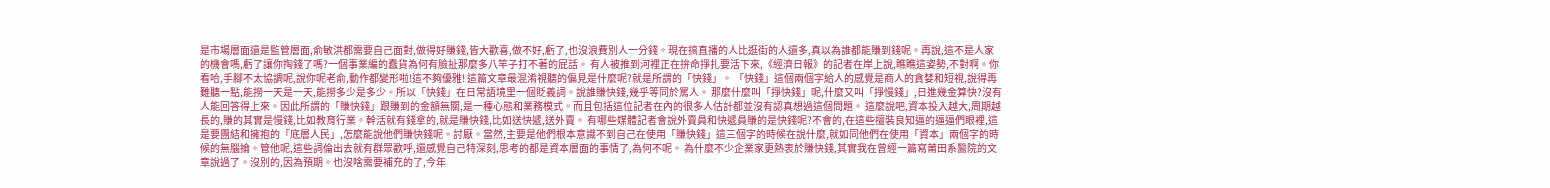是市場層面還是監管層面,俞敏洪都需要自己面對,做得好賺錢,皆大歡喜,做不好,虧了,也沒浪費別人一分錢。現在搞直播的人比逛街的人還多,真以為誰都能賺到錢呢。再說,這不是人家的機會嗎,虧了讓你掏錢了嗎?一個事業編的蠢貨為何有臉扯那麼多八竿子打不著的屁話。 有人被推到河裡正在拚命掙扎要活下來,《經濟日報》的記者在岸上說,瞧瞧這姿勢,不對啊。你看哈,手腳不太協調呢,說你呢老俞,動作都變形啦!這不夠優雅! 這篇文章最混淆視聽的偏見是什麼呢?就是所謂的「快錢」。 「快錢」這個兩個字給人的感覺是商人的貪婪和短視,說得再難聽一點,能撈一天是一天,能撈多少是多少。所以「快錢」在日常語境里一個貶義詞。說誰賺快錢,幾乎等同於罵人。 那麼什麼叫「掙快錢」呢,什麼又叫「掙慢錢」,日進幾金算快?沒有人能回答得上來。因此所謂的「賺快錢」跟賺到的金額無關,是一種心態和業務模式。而且包括這位記者在內的很多人估計都並沒有認真想過這個問題。 這麼說吧,資本投入越大,周期越長的,賺的其實是慢錢,比如教育行業。幹活就有錢拿的,就是賺快錢,比如送快遞,送外賣。 有哪些媒體記者會說外賣員和快遞員賺的是快錢呢?不會的,在這些擅裝良知逼的逼逼們眼裡,這是要團結和擁抱的「底層人民」,怎麼能說他們賺快錢呢。討厭。當然,主要是他們根本意識不到自己在使用「賺快錢」這三個字的時候在說什麼,就如同他們在使用「資本」兩個字的時候的無腦掄。管他呢,這些詞倫出去就有群眾歡呼,還感覺自己特深刻,思考的都是資本層面的事情了,為何不呢。 為什麼不少企業家更熱衷於賺快錢,其實我在曾經一篇寫莆田系醫院的文章說過了。沒別的,因為預期。也沒啥需要補充的了,今年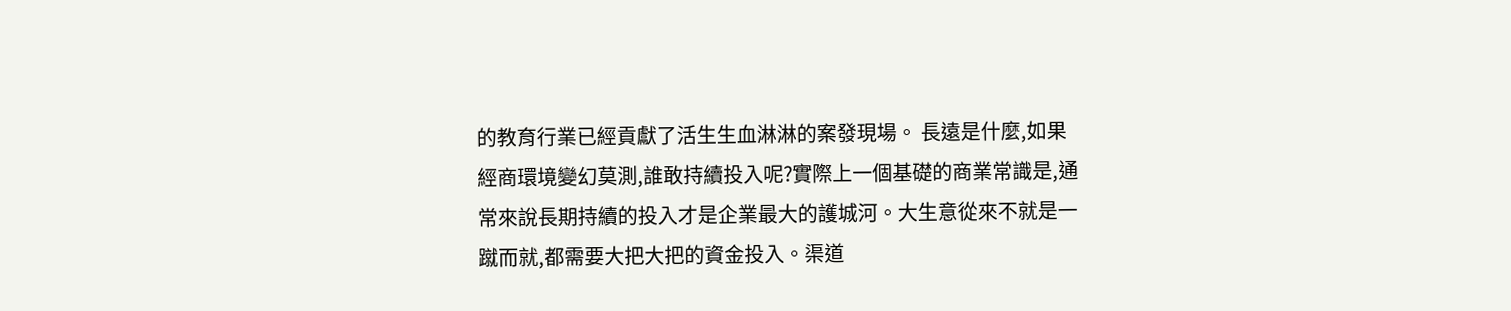的教育行業已經貢獻了活生生血淋淋的案發現場。 長遠是什麼,如果經商環境變幻莫測,誰敢持續投入呢?實際上一個基礎的商業常識是,通常來說長期持續的投入才是企業最大的護城河。大生意從來不就是一蹴而就,都需要大把大把的資金投入。渠道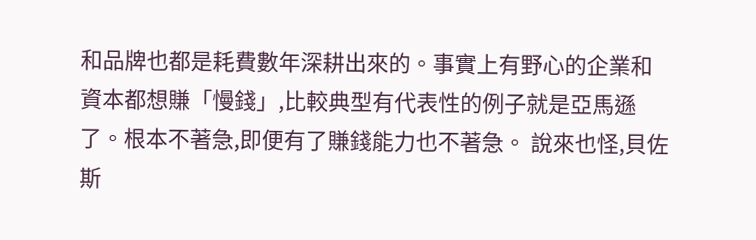和品牌也都是耗費數年深耕出來的。事實上有野心的企業和資本都想賺「慢錢」,比較典型有代表性的例子就是亞馬遜了。根本不著急,即便有了賺錢能力也不著急。 說來也怪,貝佐斯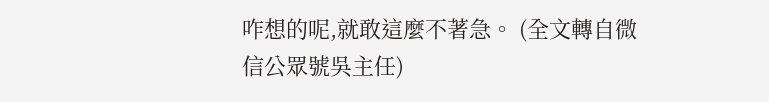咋想的呢,就敢這麼不著急。 (全文轉自微信公眾號吳主任)